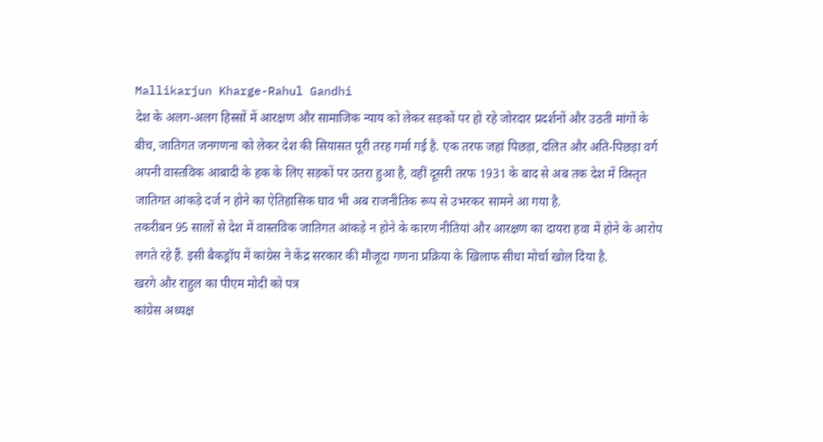Mallikarjun Kharge-Rahul Gandhi
देश के अलग-अलग हिस्सों में आरक्षण और सामाजिक न्याय को लेकर सड़कों पर हो रहे जोरदार प्रदर्शनों और उठती मांगों के बीच, जातिगत जनगणना को लेकर देश की सियासत पूरी तरह गर्मा गई है. एक तरफ जहां पिछड़ा, दलित और अति-पिछड़ा वर्ग अपनी वास्तविक आबादी के हक के लिए सड़कों पर उतरा हुआ है, वहीं दूसरी तरफ 1931 के बाद से अब तक देश में विस्तृत जातिगत आंकड़े दर्ज न होने का ऐतिहासिक घाव भी अब राजनीतिक रूप से उभरकर सामने आ गया है.
तकरीबन 95 सालों से देश में वास्तविक जातिगत आंकड़े न होने के कारण नीतियां और आरक्षण का दायरा हवा में होने के आरोप लगते रहे हैं. इसी बैकड्रॉप में कांग्रेस ने केंद्र सरकार की मौजूदा गणना प्रक्रिया के खिलाफ सीधा मोर्चा खोल दिया है.
खरगे और राहुल का पीएम मोदी को पत्र
कांग्रेस अध्यक्ष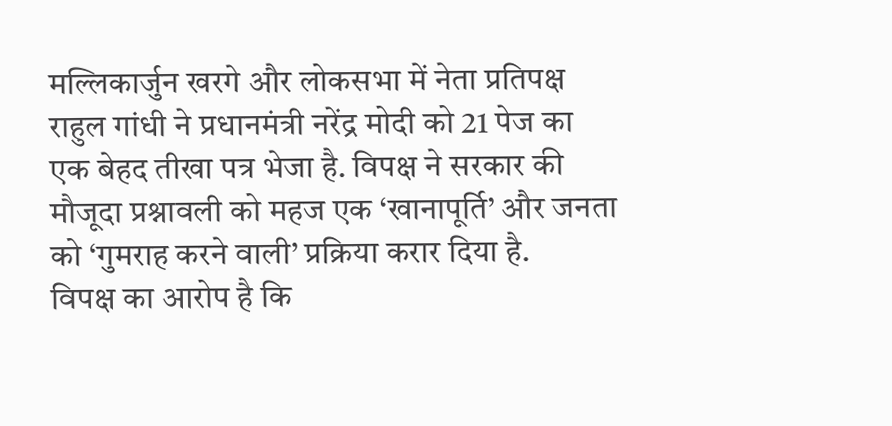मल्लिकार्जुन खरगे और लोकसभा में नेता प्रतिपक्ष राहुल गांधी ने प्रधानमंत्री नरेंद्र मोदी को 21 पेज का एक बेहद तीखा पत्र भेजा है. विपक्ष ने सरकार की मौजूदा प्रश्नावली को महज एक ‘खानापूर्ति’ और जनता को ‘गुमराह करने वाली’ प्रक्रिया करार दिया है.
विपक्ष का आरोप है कि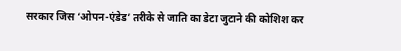सरकार जिस ‘ओपन-एंडेड’ तरीके से जाति का डेटा जुटाने की कोशिश कर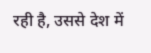रही है, उससे देश में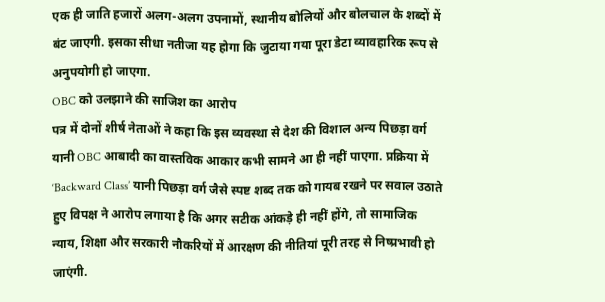एक ही जाति हजारों अलग-अलग उपनामों, स्थानीय बोलियों और बोलचाल के शब्दों में बंट जाएगी. इसका सीधा नतीजा यह होगा कि जुटाया गया पूरा डेटा व्यावहारिक रूप से अनुपयोगी हो जाएगा.
OBC को उलझाने की साजिश का आरोप
पत्र में दोनों शीर्ष नेताओं ने कहा कि इस व्यवस्था से देश की विशाल अन्य पिछड़ा वर्ग यानी OBC आबादी का वास्तविक आकार कभी सामने आ ही नहीं पाएगा. प्रक्रिया में ‘Backward Class’ यानी पिछड़ा वर्ग जैसे स्पष्ट शब्द तक को गायब रखने पर सवाल उठाते हुए विपक्ष ने आरोप लगाया है कि अगर सटीक आंकड़े ही नहीं होंगे, तो सामाजिक न्याय, शिक्षा और सरकारी नौकरियों में आरक्षण की नीतियां पूरी तरह से निष्प्रभावी हो जाएंगी.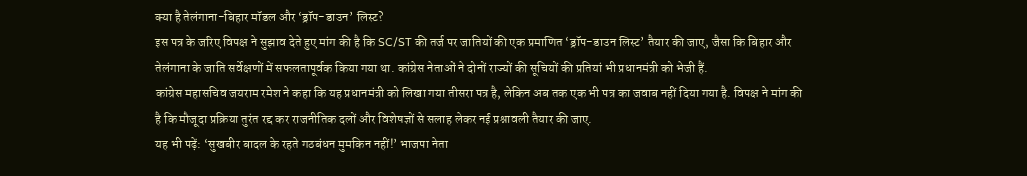क्या है तेलंगाना-बिहार मॉडल और ‘ड्रॉप-डाउन’ लिस्ट?
इस पत्र के जरिए विपक्ष ने सुझाव देते हुए मांग की है कि SC/ST की तर्ज पर जातियों की एक प्रमाणित ‘ड्रॉप-डाउन लिस्ट’ तैयार की जाए, जैसा कि बिहार और तेलंगाना के जाति सर्वेक्षणों में सफलतापूर्वक किया गया था. कांग्रेस नेताओं ने दोनों राज्यों की सूचियों की प्रतियां भी प्रधानमंत्री को भेजी हैं.
कांग्रेस महासचिव जयराम रमेश ने कहा कि यह प्रधानमंत्री को लिखा गया तीसरा पत्र है, लेकिन अब तक एक भी पत्र का जवाब नहीं दिया गया है. विपक्ष ने मांग की है कि मौजूदा प्रक्रिया तुरंत रद्द कर राजनीतिक दलों और विशेषज्ञों से सलाह लेकर नई प्रश्नावली तैयार की जाए.
यह भी पढ़ें: ‘सुखबीर बादल के रहते गठबंधन मुमकिन नहीं!’ भाजपा नेता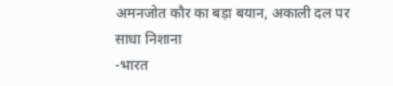अमनजोत कौर का बड़ा बयान, अकाली दल पर साधा निशाना
-भारत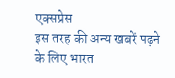एक्सप्रेस
इस तरह की अन्य खबरें पढ़ने के लिए भारत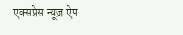एक्सप्रेस न्यूज़ ऐप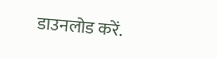डाउनलोड करें.